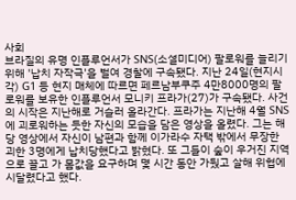사회
브라질의 유명 인플루언서가 SNS(소셜미디어) 팔로워를 늘리기 위해 '납치 자작극'을 벌여 경찰에 구속됐다. 지난 24일(현지시각) G1 등 현지 매체에 따르면 페르남부쿠주 4만8000명의 팔로워를 보유한 인플루언서 모니키 프라가(27)가 구속됐다. 사건의 시작은 지난해로 거슬러 올라간다. 프라가는 지난해 4월 SNS에 괴로워하는 듯한 자신의 모습을 담은 영상을 올렸다. 그는 해당 영상에서 자신이 남편과 함께 이가라수 자택 밖에서 무장한 괴한 3명에게 납치당했다고 밝혔다. 또 그들이 숲이 우거진 지역으로 끌고 가 몸값을 요구하며 몇 시간 동안 가뒀고 살해 위협에 시달렸다고 했다.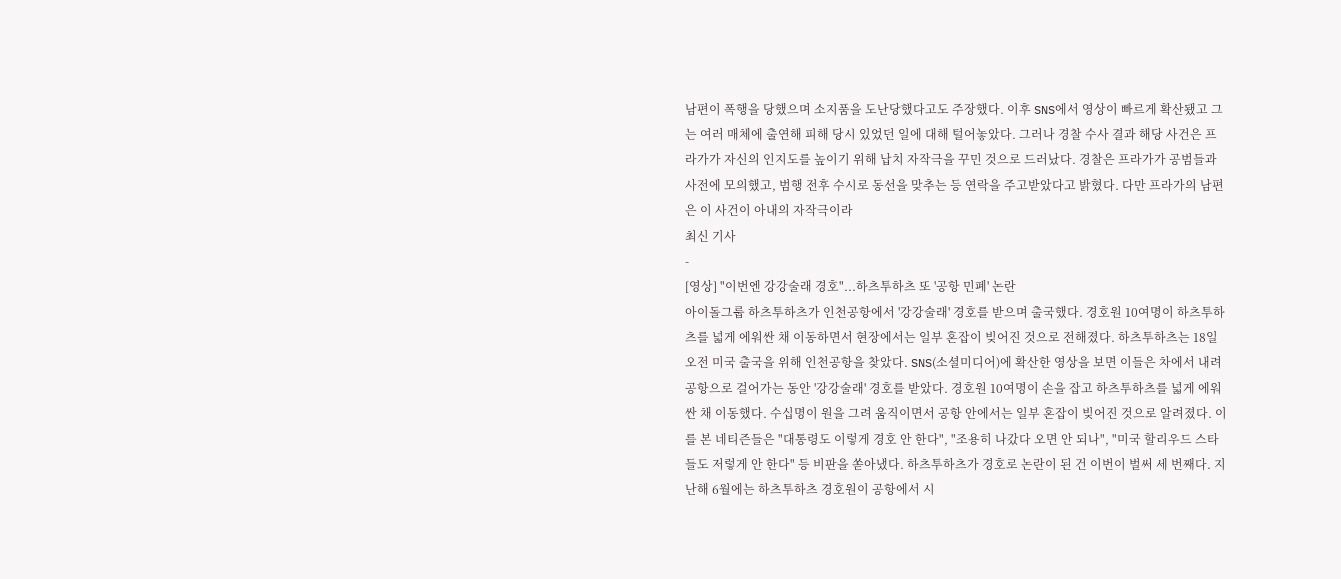남편이 폭행을 당했으며 소지품을 도난당했다고도 주장했다. 이후 SNS에서 영상이 빠르게 확산됐고 그는 여러 매체에 출연해 피해 당시 있었던 일에 대해 털어놓았다. 그러나 경찰 수사 결과 해당 사건은 프라가가 자신의 인지도를 높이기 위해 납치 자작극을 꾸민 것으로 드러났다. 경찰은 프라가가 공범들과 사전에 모의했고, 범행 전후 수시로 동선을 맞추는 등 연락을 주고받았다고 밝혔다. 다만 프라가의 남편은 이 사건이 아내의 자작극이라
최신 기사
-
[영상] "이번엔 강강술래 경호"...하츠투하츠 또 '공항 민폐' 논란
아이돌그룹 하츠투하츠가 인천공항에서 '강강술래' 경호를 받으며 출국했다. 경호원 10여명이 하츠투하츠를 넓게 에워싼 채 이동하면서 현장에서는 일부 혼잡이 빚어진 것으로 전해졌다. 하츠투하츠는 18일 오전 미국 출국을 위해 인천공항을 찾았다. SNS(소셜미디어)에 확산한 영상을 보면 이들은 차에서 내려 공항으로 걸어가는 동안 '강강술래' 경호를 받았다. 경호원 10여명이 손을 잡고 하츠투하츠를 넓게 에워싼 채 이동했다. 수십명이 원을 그려 움직이면서 공항 안에서는 일부 혼잡이 빚어진 것으로 알려졌다. 이를 본 네티즌들은 "대통령도 이렇게 경호 안 한다", "조용히 나갔다 오면 안 되나", "미국 할리우드 스타들도 저렇게 안 한다" 등 비판을 쏟아냈다. 하츠투하츠가 경호로 논란이 된 건 이번이 벌써 세 번째다. 지난해 6월에는 하츠투하츠 경호원이 공항에서 시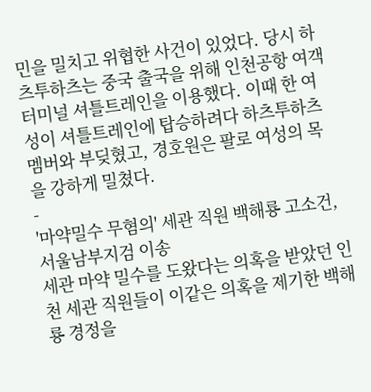민을 밀치고 위협한 사건이 있었다. 당시 하츠투하츠는 중국 출국을 위해 인천공항 여객터미널 셔틀트레인을 이용했다. 이때 한 여성이 셔틀트레인에 탑승하려다 하츠투하츠 멤버와 부딪혔고, 경호원은 팔로 여성의 목을 강하게 밀쳤다.
-
'마약밀수 무혐의' 세관 직원 백해룡 고소건, 서울남부지검 이송
세관 마약 밀수를 도왔다는 의혹을 받았던 인천 세관 직원들이 이같은 의혹을 제기한 백해룡 경정을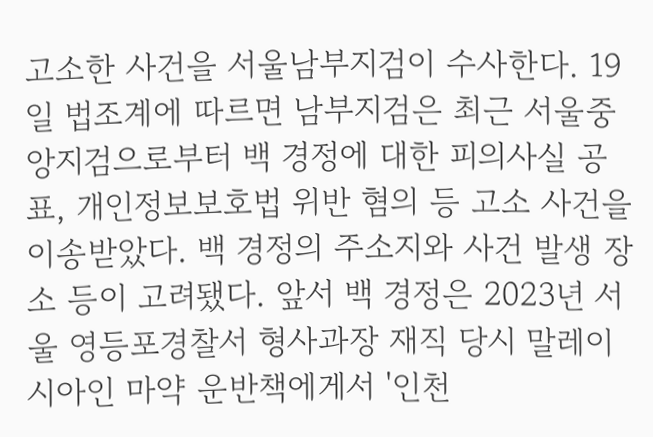고소한 사건을 서울남부지검이 수사한다. 19일 법조계에 따르면 남부지검은 최근 서울중앙지검으로부터 백 경정에 대한 피의사실 공표, 개인정보보호법 위반 혐의 등 고소 사건을 이송받았다. 백 경정의 주소지와 사건 발생 장소 등이 고려됐다. 앞서 백 경정은 2023년 서울 영등포경찰서 형사과장 재직 당시 말레이시아인 마약 운반책에게서 '인천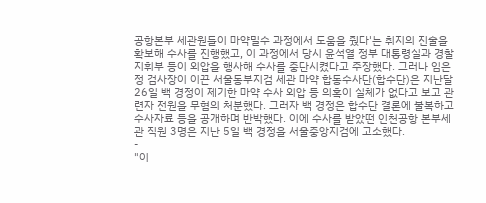공항본부 세관원들이 마약밀수 과정에서 도움을 줬다'는 취지의 진술을 확보해 수사를 진행했고, 이 과정에서 당시 윤석열 정부 대통령실과 경찰 지휘부 등이 외압을 행사해 수사를 중단시켰다고 주장했다. 그러나 임은정 검사장이 이끈 서울동부지검 세관 마약 합동수사단(합수단)은 지난달 26일 백 경정이 제기한 마약 수사 외압 등 의혹이 실체가 없다고 보고 관련자 전원을 무혐의 처분했다. 그러자 백 경정은 합수단 결론에 불복하고 수사자료 등을 공개하며 반박했다. 이에 수사를 받았떤 인천공항 본부세관 직원 3명은 지난 5일 백 경정을 서울중앙지검에 고소했다.
-
"이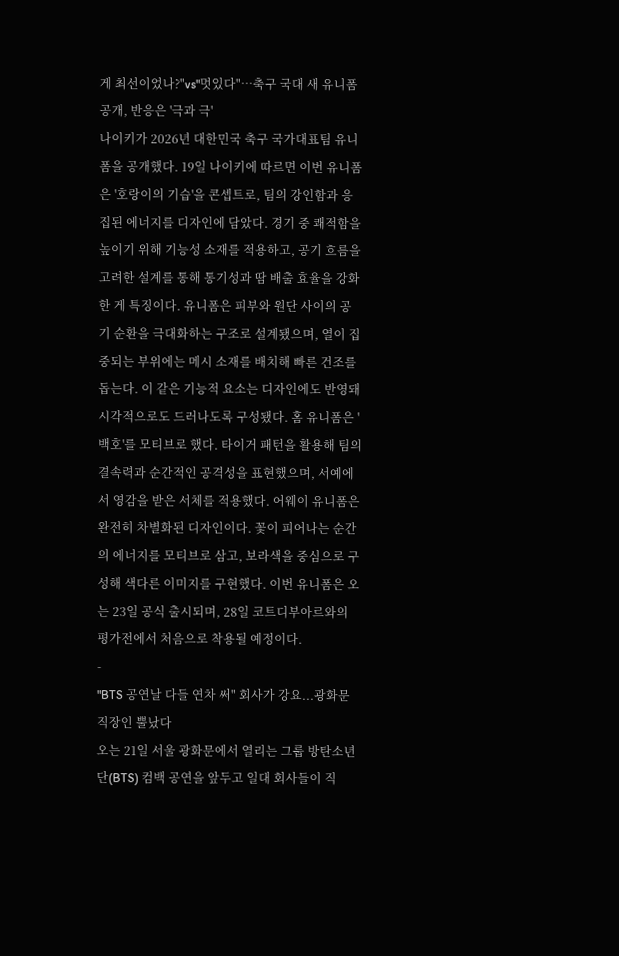게 최선이었나?"vs"멋있다"…축구 국대 새 유니폼 공개, 반응은 '극과 극'
나이키가 2026년 대한민국 축구 국가대표팀 유니폼을 공개했다. 19일 나이키에 따르면 이번 유니폼은 '호랑이의 기습'을 콘셉트로, 팀의 강인함과 응집된 에너지를 디자인에 담았다. 경기 중 쾌적함을 높이기 위해 기능성 소재를 적용하고, 공기 흐름을 고려한 설계를 통해 통기성과 땀 배출 효율을 강화한 게 특징이다. 유니폼은 피부와 원단 사이의 공기 순환을 극대화하는 구조로 설계됐으며, 열이 집중되는 부위에는 메시 소재를 배치해 빠른 건조를 돕는다. 이 같은 기능적 요소는 디자인에도 반영돼 시각적으로도 드러나도록 구성됐다. 홈 유니폼은 '백호'를 모티브로 했다. 타이거 패턴을 활용해 팀의 결속력과 순간적인 공격성을 표현했으며, 서예에서 영감을 받은 서체를 적용했다. 어웨이 유니폼은 완전히 차별화된 디자인이다. 꽃이 피어나는 순간의 에너지를 모티브로 삼고, 보라색을 중심으로 구성해 색다른 이미지를 구현했다. 이번 유니폼은 오는 23일 공식 출시되며, 28일 코트디부아르와의 평가전에서 처음으로 착용될 예정이다.
-
"BTS 공연날 다들 연차 써" 회사가 강요...광화문 직장인 뿔났다
오는 21일 서울 광화문에서 열리는 그룹 방탄소년단(BTS) 컴백 공연을 앞두고 일대 회사들이 직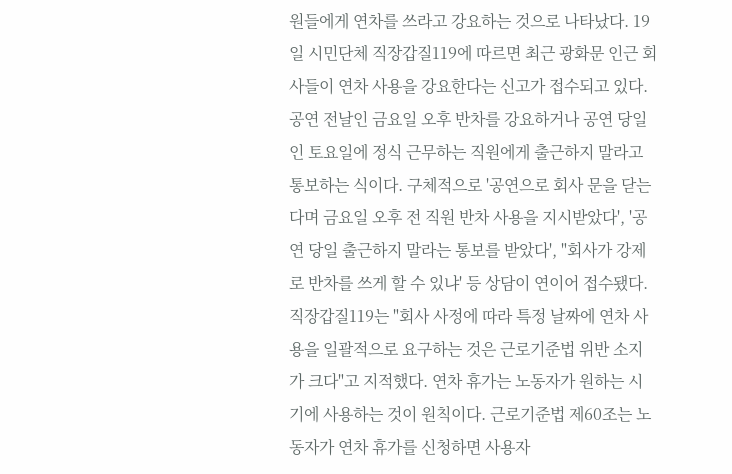원들에게 연차를 쓰라고 강요하는 것으로 나타났다. 19일 시민단체 직장갑질119에 따르면 최근 광화문 인근 회사들이 연차 사용을 강요한다는 신고가 접수되고 있다. 공연 전날인 금요일 오후 반차를 강요하거나 공연 당일인 토요일에 정식 근무하는 직원에게 출근하지 말라고 통보하는 식이다. 구체적으로 '공연으로 회사 문을 닫는다며 금요일 오후 전 직원 반차 사용을 지시받았다', '공연 당일 출근하지 말라는 통보를 받았다', "회사가 강제로 반차를 쓰게 할 수 있냐' 등 상담이 연이어 접수됐다. 직장갑질119는 "회사 사정에 따라 특정 날짜에 연차 사용을 일괄적으로 요구하는 것은 근로기준법 위반 소지가 크다"고 지적했다. 연차 휴가는 노동자가 원하는 시기에 사용하는 것이 원칙이다. 근로기준법 제60조는 노동자가 연차 휴가를 신청하면 사용자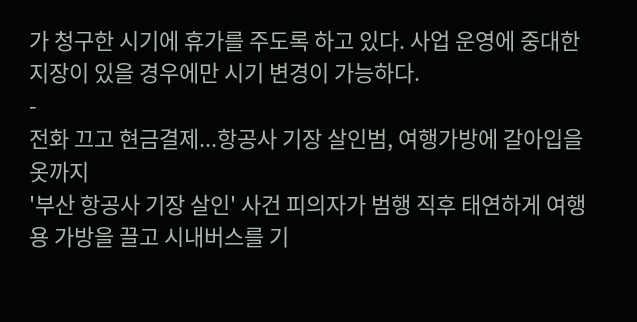가 청구한 시기에 휴가를 주도록 하고 있다. 사업 운영에 중대한 지장이 있을 경우에만 시기 변경이 가능하다.
-
전화 끄고 현금결제...항공사 기장 살인범, 여행가방에 갈아입을 옷까지
'부산 항공사 기장 살인' 사건 피의자가 범행 직후 태연하게 여행용 가방을 끌고 시내버스를 기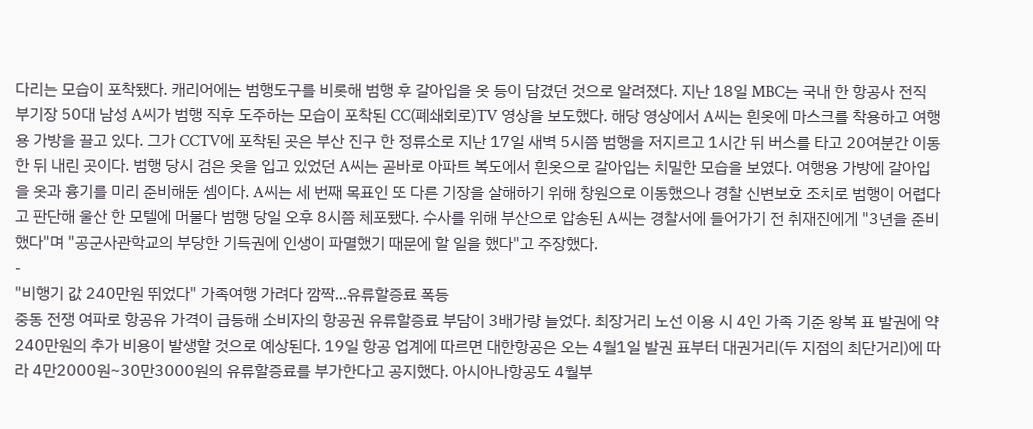다리는 모습이 포착됐다. 캐리어에는 범행도구를 비롯해 범행 후 갈아입을 옷 등이 담겼던 것으로 알려졌다. 지난 18일 MBC는 국내 한 항공사 전직 부기장 50대 남성 A씨가 범행 직후 도주하는 모습이 포착된 CC(폐쇄회로)TV 영상을 보도했다. 해당 영상에서 A씨는 흰옷에 마스크를 착용하고 여행용 가방을 끌고 있다. 그가 CCTV에 포착된 곳은 부산 진구 한 정류소로 지난 17일 새벽 5시쯤 범행을 저지르고 1시간 뒤 버스를 타고 20여분간 이동한 뒤 내린 곳이다. 범행 당시 검은 옷을 입고 있었던 A씨는 곧바로 아파트 복도에서 흰옷으로 갈아입는 치밀한 모습을 보였다. 여행용 가방에 갈아입을 옷과 흉기를 미리 준비해둔 셈이다. A씨는 세 번째 목표인 또 다른 기장을 살해하기 위해 창원으로 이동했으나 경찰 신변보호 조치로 범행이 어렵다고 판단해 울산 한 모텔에 머물다 범행 당일 오후 8시쯤 체포됐다. 수사를 위해 부산으로 압송된 A씨는 경찰서에 들어가기 전 취재진에게 "3년을 준비했다"며 "공군사관학교의 부당한 기득권에 인생이 파멸했기 때문에 할 일을 했다"고 주장했다.
-
"비행기 값 240만원 뛰었다" 가족여행 가려다 깜짝...유류할증료 폭등
중동 전쟁 여파로 항공유 가격이 급등해 소비자의 항공권 유류할증료 부담이 3배가량 늘었다. 최장거리 노선 이용 시 4인 가족 기준 왕복 표 발권에 약 240만원의 추가 비용이 발생할 것으로 예상된다. 19일 항공 업계에 따르면 대한항공은 오는 4월1일 발권 표부터 대권거리(두 지점의 최단거리)에 따라 4만2000원~30만3000원의 유류할증료를 부가한다고 공지했다. 아시아나항공도 4월부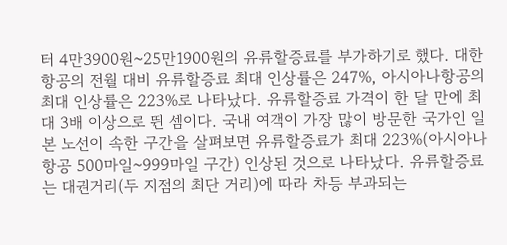터 4만3900원~25만1900원의 유류할증료를 부가하기로 했다. 대한항공의 전월 대비 유류할증료 최대 인상률은 247%, 아시아나항공의 최대 인상률은 223%로 나타났다. 유류할증료 가격이 한 달 만에 최대 3배 이상으로 뛴 셈이다. 국내 여객이 가장 많이 방문한 국가인 일본 노선이 속한 구간을 살펴보면 유류할증료가 최대 223%(아시아나항공 500마일~999마일 구간) 인상된 것으로 나타났다. 유류할증료는 대권거리(두 지점의 최단 거리)에 따라 차등 부과되는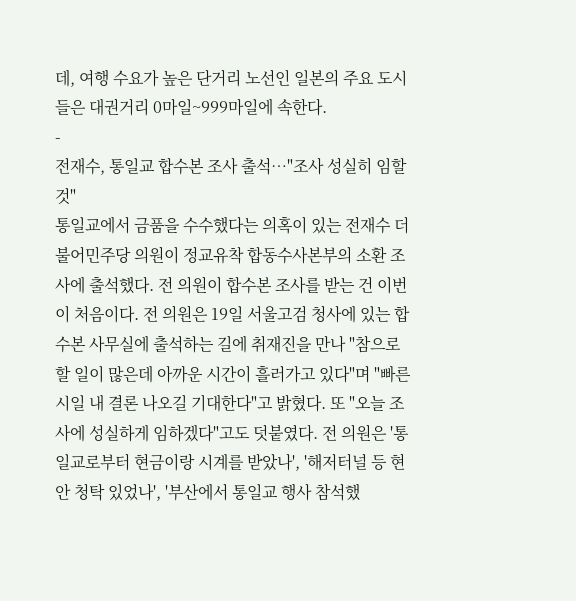데, 여행 수요가 높은 단거리 노선인 일본의 주요 도시들은 대권거리 0마일~999마일에 속한다.
-
전재수, 통일교 합수본 조사 출석…"조사 성실히 임할 것"
통일교에서 금품을 수수했다는 의혹이 있는 전재수 더불어민주당 의원이 정교유착 합동수사본부의 소환 조사에 출석했다. 전 의원이 합수본 조사를 받는 건 이번이 처음이다. 전 의원은 19일 서울고검 청사에 있는 합수본 사무실에 출석하는 길에 취재진을 만나 "참으로 할 일이 많은데 아까운 시간이 흘러가고 있다"며 "빠른 시일 내 결론 나오길 기대한다"고 밝혔다. 또 "오늘 조사에 성실하게 임하겠다"고도 덧붙였다. 전 의원은 '통일교로부터 현금이랑 시계를 받았나', '해저터널 등 현안 청탁 있었나', '부산에서 통일교 행사 참석했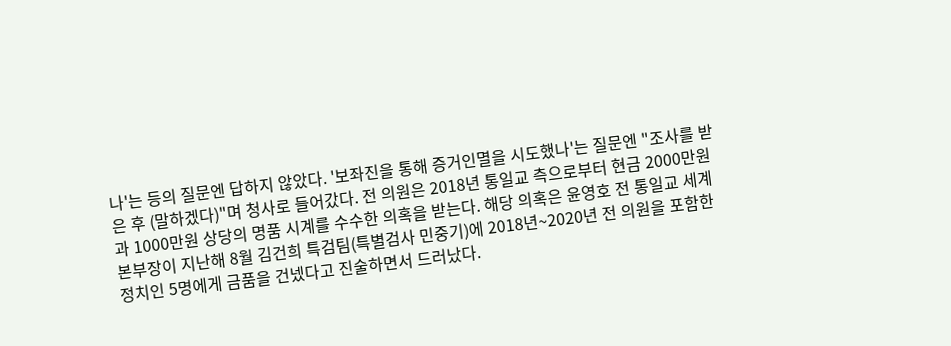나'는 등의 질문엔 답하지 않았다. '보좌진을 통해 증거인멸을 시도했나'는 질문엔 "조사를 받은 후 (말하겠다)"며 청사로 들어갔다. 전 의원은 2018년 통일교 측으로부터 현금 2000만원과 1000만원 상당의 명품 시계를 수수한 의혹을 받는다. 해당 의혹은 윤영호 전 통일교 세계본부장이 지난해 8월 김건희 특검팀(특별검사 민중기)에 2018년~2020년 전 의원을 포함한 정치인 5명에게 금품을 건넸다고 진술하면서 드러났다.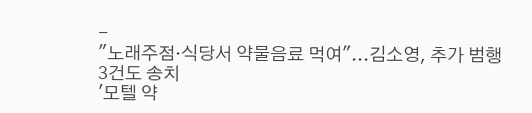-
"노래주점·식당서 약물음료 먹여"...김소영, 추가 범행 3건도 송치
'모텔 약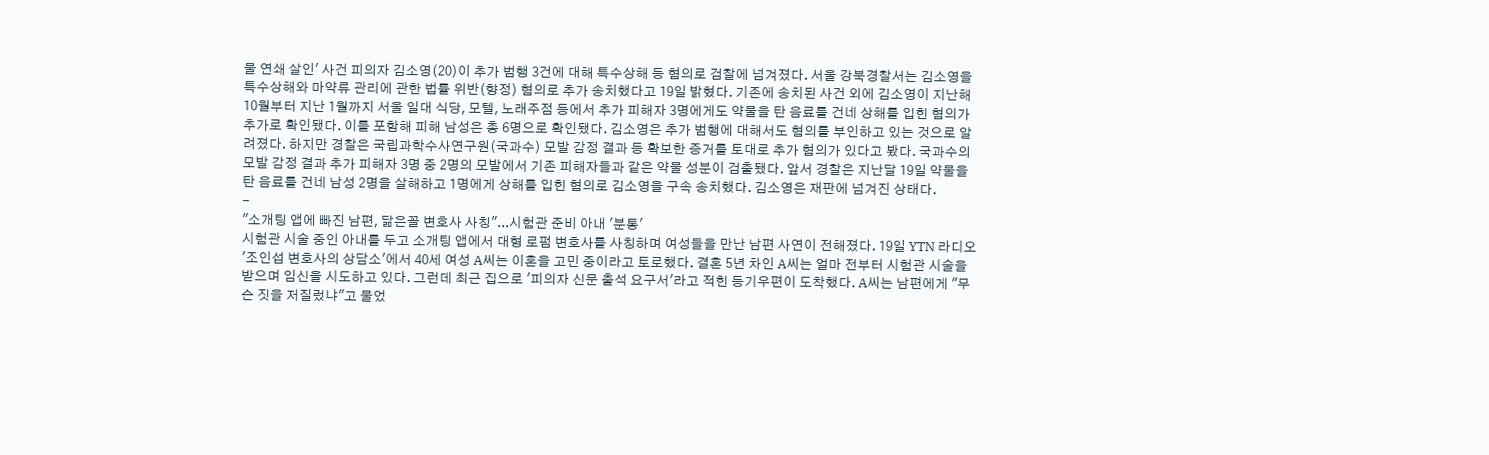물 연쇄 살인' 사건 피의자 김소영(20)이 추가 범행 3건에 대해 특수상해 등 혐의로 검찰에 넘겨졌다. 서울 강북경찰서는 김소영을 특수상해와 마약류 관리에 관한 법률 위반(향정) 혐의로 추가 송치했다고 19일 밝혔다. 기존에 송치된 사건 외에 김소영이 지난해 10월부터 지난 1월까지 서울 일대 식당, 모텔, 노래주점 등에서 추가 피해자 3명에게도 약물을 탄 음료를 건네 상해를 입힌 혐의가 추가로 확인됐다. 이를 포함해 피해 남성은 총 6명으로 확인됐다. 김소영은 추가 범행에 대해서도 혐의를 부인하고 있는 것으로 알려졌다. 하지만 경찰은 국립과학수사연구원(국과수) 모발 감정 결과 등 확보한 증거를 토대로 추가 혐의가 있다고 봤다. 국과수의 모발 감정 결과 추가 피해자 3명 중 2명의 모발에서 기존 피해자들과 같은 약물 성분이 검출됐다. 앞서 경찰은 지난달 19일 약물을 탄 음료를 건네 남성 2명을 살해하고 1명에게 상해를 입힌 혐의로 김소영을 구속 송치했다. 김소영은 재판에 넘겨진 상태다.
-
"소개팅 앱에 빠진 남편, 닮은꼴 변호사 사칭"...시험관 준비 아내 '분통'
시험관 시술 중인 아내를 두고 소개팅 앱에서 대형 로펌 변호사를 사칭하며 여성들을 만난 남편 사연이 전해졌다. 19일 YTN 라디오 '조인섭 변호사의 상담소'에서 40세 여성 A씨는 이혼을 고민 중이라고 토로했다. 결혼 5년 차인 A씨는 얼마 전부터 시험관 시술을 받으며 임신을 시도하고 있다. 그런데 최근 집으로 '피의자 신문 출석 요구서'라고 적힌 등기우편이 도착했다. A씨는 남편에게 "무슨 짓을 저질렀냐"고 물었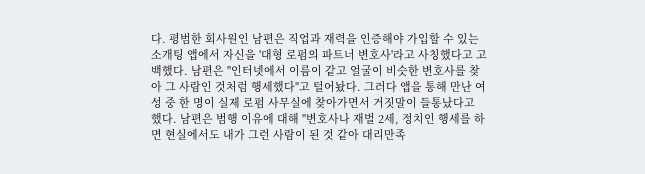다. 평범한 회사원인 남편은 직업과 재력을 인증해야 가입할 수 있는 소개팅 앱에서 자신을 '대형 로펌의 파트너 변호사'라고 사칭했다고 고백했다. 남편은 "인터넷에서 이름이 같고 얼굴이 비슷한 변호사를 찾아 그 사람인 것처럼 행세했다"고 털어놨다. 그러다 앱을 통해 만난 여성 중 한 명이 실제 로펌 사무실에 찾아가면서 거짓말이 들통났다고 했다. 남편은 범행 이유에 대해 "변호사나 재벌 2세, 정치인 행세를 하면 현실에서도 내가 그런 사람이 된 것 같아 대리만족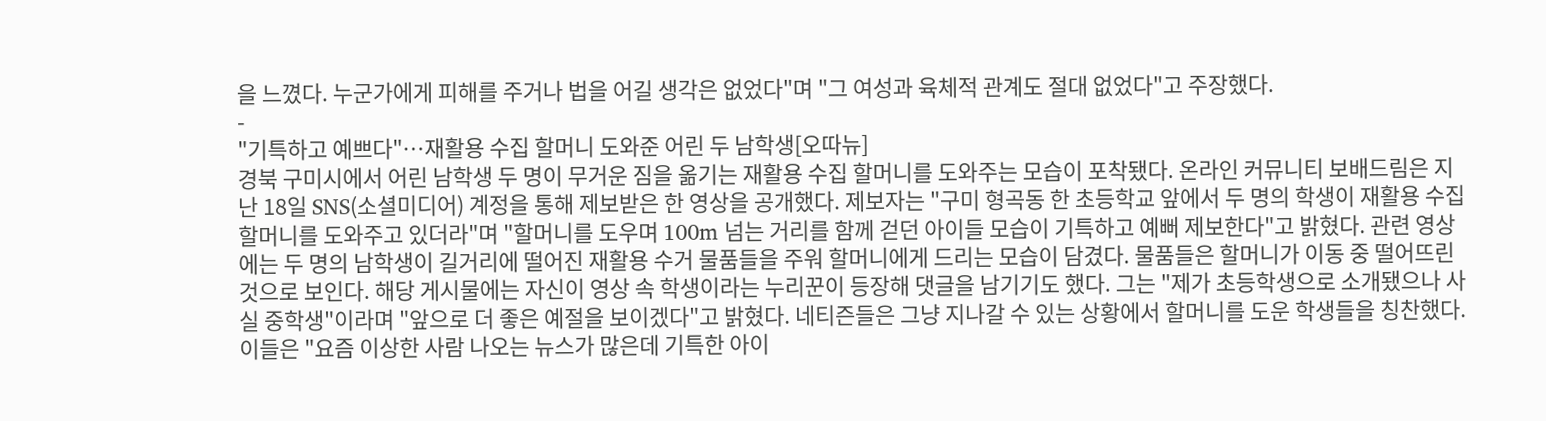을 느꼈다. 누군가에게 피해를 주거나 법을 어길 생각은 없었다"며 "그 여성과 육체적 관계도 절대 없었다"고 주장했다.
-
"기특하고 예쁘다"…재활용 수집 할머니 도와준 어린 두 남학생[오따뉴]
경북 구미시에서 어린 남학생 두 명이 무거운 짐을 옮기는 재활용 수집 할머니를 도와주는 모습이 포착됐다. 온라인 커뮤니티 보배드림은 지난 18일 SNS(소셜미디어) 계정을 통해 제보받은 한 영상을 공개했다. 제보자는 "구미 형곡동 한 초등학교 앞에서 두 명의 학생이 재활용 수집 할머니를 도와주고 있더라"며 "할머니를 도우며 100m 넘는 거리를 함께 걷던 아이들 모습이 기특하고 예뻐 제보한다"고 밝혔다. 관련 영상에는 두 명의 남학생이 길거리에 떨어진 재활용 수거 물품들을 주워 할머니에게 드리는 모습이 담겼다. 물품들은 할머니가 이동 중 떨어뜨린 것으로 보인다. 해당 게시물에는 자신이 영상 속 학생이라는 누리꾼이 등장해 댓글을 남기기도 했다. 그는 "제가 초등학생으로 소개됐으나 사실 중학생"이라며 "앞으로 더 좋은 예절을 보이겠다"고 밝혔다. 네티즌들은 그냥 지나갈 수 있는 상황에서 할머니를 도운 학생들을 칭찬했다. 이들은 "요즘 이상한 사람 나오는 뉴스가 많은데 기특한 아이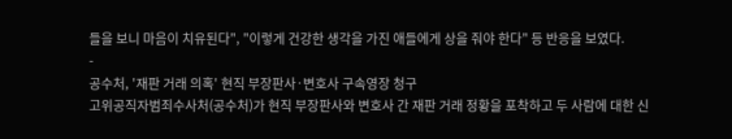들을 보니 마음이 치유된다", "이렇게 건강한 생각을 가진 애들에게 상을 줘야 한다" 등 반응을 보였다.
-
공수처, '재판 거래 의혹' 현직 부장판사·변호사 구속영장 청구
고위공직자범죄수사처(공수처)가 현직 부장판사와 변호사 간 재판 거래 정황을 포착하고 두 사람에 대한 신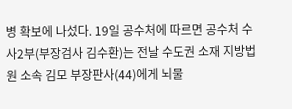병 확보에 나섰다. 19일 공수처에 따르면 공수처 수사2부(부장검사 김수환)는 전날 수도권 소재 지방법원 소속 김모 부장판사(44)에게 뇌물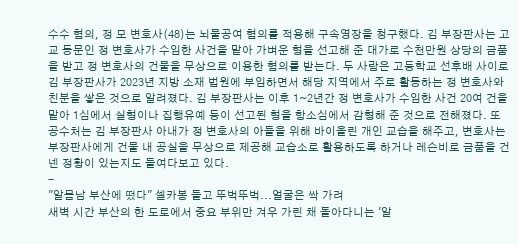수수 혐의, 정 모 변호사(48)는 뇌물공여 혐의를 적용해 구속영장을 청구했다. 김 부장판사는 고교 동문인 정 변호사가 수임한 사건을 맡아 가벼운 형을 선고해 준 대가로 수천만원 상당의 금품을 받고 정 변호사의 건물을 무상으로 이용한 혐의를 받는다. 두 사람은 고등학교 선후배 사이로 김 부장판사가 2023년 지방 소재 법원에 부임하면서 해당 지역에서 주로 활동하는 정 변호사와 친분을 쌓은 것으로 알려졌다. 김 부장판사는 이후 1~2년간 정 변호사가 수임한 사건 20여 건을 맡아 1심에서 실형이나 집행유예 등이 선고된 형을 항소심에서 감형해 준 것으로 전해졌다. 또 공수처는 김 부장판사 아내가 정 변호사의 아들을 위해 바이올린 개인 교습을 해주고, 변호사는 부장판사에게 건물 내 공실을 무상으로 제공해 교습소로 활용하도록 하거나 레슨비로 금품을 건넨 정황이 있는지도 들여다보고 있다.
-
"알몸남 부산에 떴다" 셀카봉 들고 뚜벅뚜벅...얼굴은 싹 가려
새벽 시간 부산의 한 도로에서 중요 부위만 겨우 가린 채 돌아다니는 '알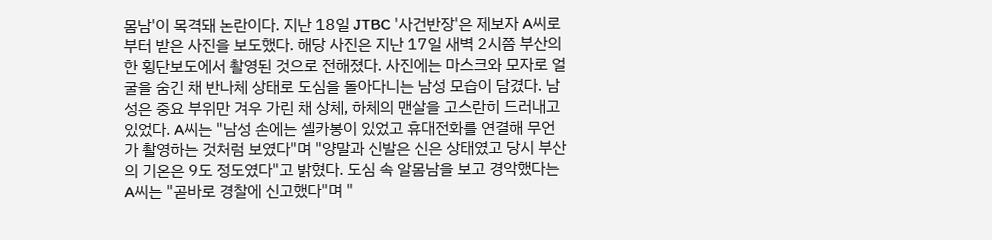몸남'이 목격돼 논란이다. 지난 18일 JTBC '사건반장'은 제보자 A씨로부터 받은 사진을 보도했다. 해당 사진은 지난 17일 새벽 2시쯤 부산의 한 횡단보도에서 촬영된 것으로 전해졌다. 사진에는 마스크와 모자로 얼굴을 숨긴 채 반나체 상태로 도심을 돌아다니는 남성 모습이 담겼다. 남성은 중요 부위만 겨우 가린 채 상체, 하체의 맨살을 고스란히 드러내고 있었다. A씨는 "남성 손에는 셀카봉이 있었고 휴대전화를 연결해 무언가 촬영하는 것처럼 보였다"며 "양말과 신발은 신은 상태였고 당시 부산의 기온은 9도 정도였다"고 밝혔다. 도심 속 알몸남을 보고 경악했다는 A씨는 "곧바로 경찰에 신고했다"며 "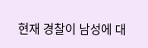현재 경찰이 남성에 대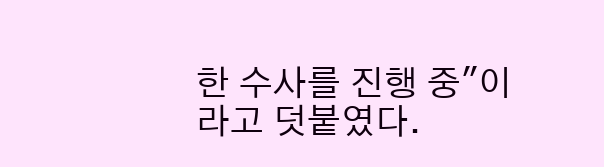한 수사를 진행 중"이라고 덧붙였다.